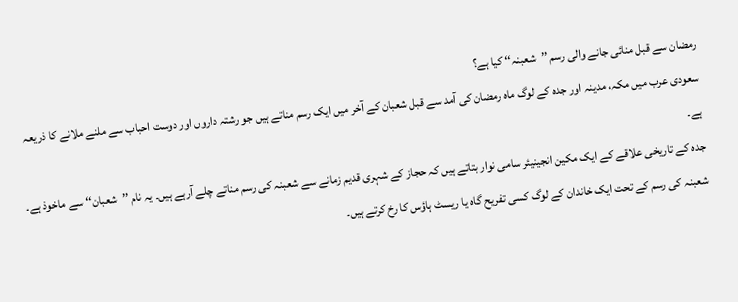رمضان سے قبل منائی جانے والی رسم ’’شعبنہ‘‘ کیا ہے؟
سعودی عرب میں مکہ، مدینہ اور جدہ کے لوگ ماہ رمضان کی آمد سے قبل شعبان کے آخر میں ایک رسم مناتے ہیں جو رشتہ داروں اور دوست احباب سے ملنے ملانے کا ذریعہ ہے۔
جدہ کے تاریخی علاقے کے ایک مکین انجینیئر سامی نوار بتاتے ہیں کہ حجاز کے شہری قدیم زمانے سے شعبنہ کی رسم مناتے چلے آرہے ہیں۔ یہ نام ’’شعبان‘‘ سے ماخوذ ہے۔
شعبنہ کی رسم کے تحت ایک خاندان کے لوگ کسی تفریح گاہ یا ریسٹ ہاؤس کا رخ کرتے ہیں۔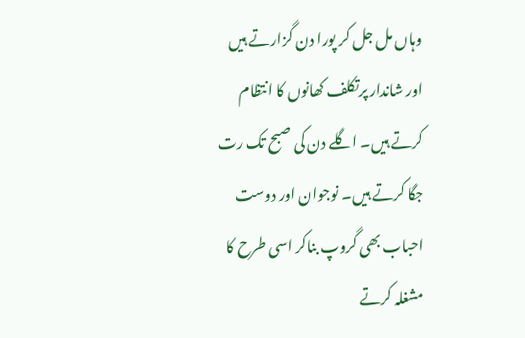وہاں مل جل کر پورا دن گزارتے ہیں اور شاندار پرتکلف کھانوں کا انتظام کرتے ہیں۔ اگلے دن کی صبح تک رت جگا کرتے ہیں۔ نوجوان اور دوست احباب بھی گروپ بناکر اسی طرح کا مشغلہ کرتے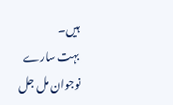ہیں۔
بہت سارے نوجوان مل جل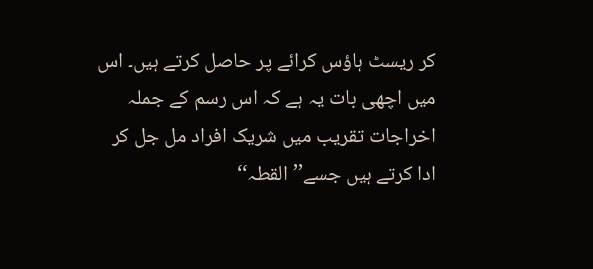کر ریسٹ ہاؤس کرائے پر حاصل کرتے ہیں۔ اس میں اچھی بات یہ ہے کہ اس رسم کے جملہ اخراجات تقریب میں شریک افراد مل جل کر ادا کرتے ہیں جسے’’القطہ‘‘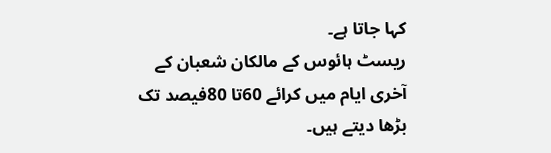کہا جاتا ہے۔
ریسٹ ہائوس کے مالکان شعبان کے آخری ایام میں کرائے 60تا 80فیصد تک بڑھا دیتے ہیں۔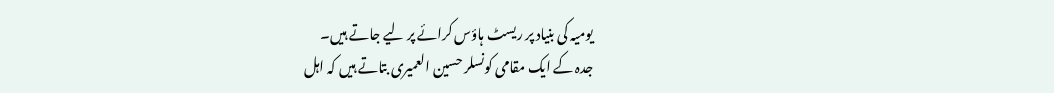یومیہ کی بنیاد پر ریسٹ ہاؤس کرائے پر لیے جاتے ہیں۔
جدہ کے ایک مقامی کونسلر حسین العمیری بتاتے ہیں کہ اہل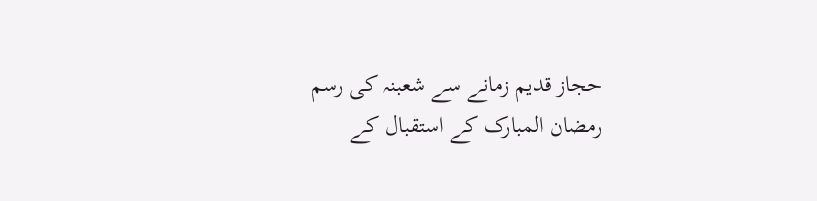حجاز قدیم زمانے سے شعبنہ کی رسم رمضان المبارک کے استقبال کے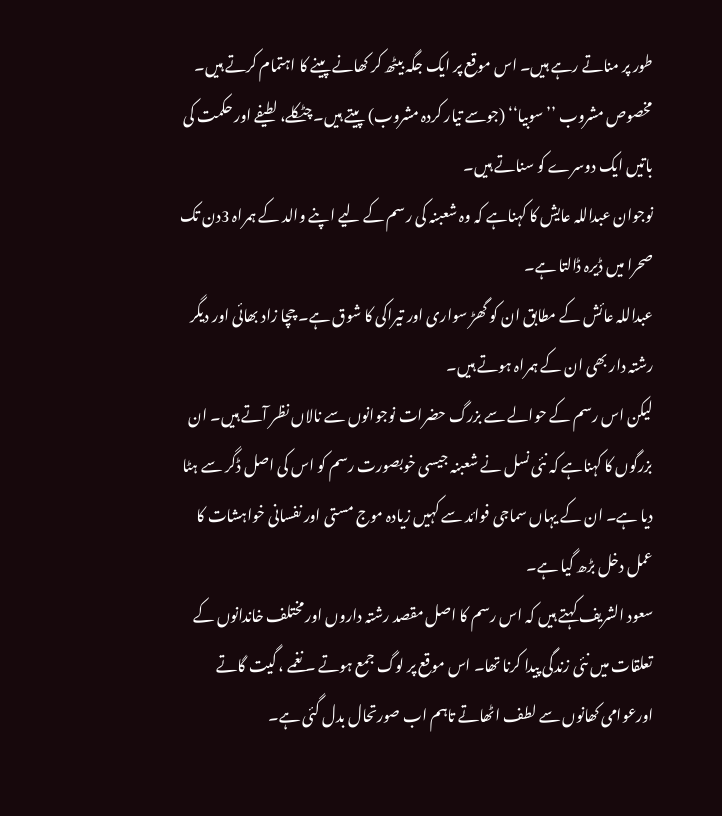طور پر مناتے رہے ہیں۔ اس موقع پر ایک جگہ بیٹھ کر کھانے پینے کا اہتمام کرتے ہیں۔ مخصوص مشروب ’’سوبیا‘‘ (جوسے تیار کردہ مشروب) پیتے ہیں۔ چٹکلے، لطیفے اور حکمت کی باتیں ایک دوسرے کو سناتے ہیں۔
نوجوان عبداللہ عایش کا کہناہے کہ وہ شعبنہ کی رسم کے لیے اپنے والد کے ہمراہ 3دن تک صحرا میں ڈیرہ ڈالتا ہے۔
عبداللہ عائش کے مطابق ان کو گھڑ سواری اور تیراکی کا شوق ہے۔ چچا زاد بھائی اور دیگر رشتہ دار بھی ان کے ہمراہ ہوتے ہیں۔
لیکن اس رسم کے حوالے سے بزرگ حضرات نوجوانوں سے نالاں نظر آتے ہیں۔ ان بزرگوں کا کہناہے کہ نئی نسل نے شعبنہ جیسی خوبصورت رسم کو اس کی اصل ڈگر سے ہٹا دیا ہے۔ ان کے یہاں سماجی فوائد سے کہیں زیادہ موج مستی اور نفسانی خواہشات کا عمل دخل بڑھ گیا ہے۔
سعود الشریف کہتے ہیں کہ اس رسم کا اصل مقصد رشتہ داروں اور مختلف خاندانوں کے تعلقات میں نئی زندگی پیدا کرنا تھا۔ اس موقع پر لوگ جمع ہوتے ۔ نغمے ، گیت گاتے اورعوامی کھانوں سے لطف اٹھاتے تاہم اب صورتحال بدل گئی ہے۔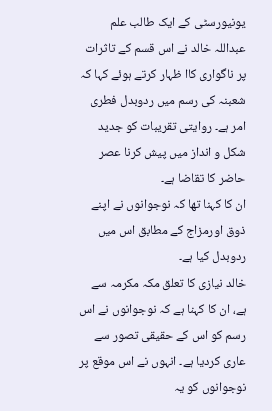یونیورسٹی کے ایک طالب علم عبداللہ خالد نے اس قسم کے تاثرات پر ناگواری کاا ظہار کرتے ہوئے کہا کہ شعبنہ کی رسم میں ردوبدل فطری امر ہے۔ روایتی تقریبات کو جدید شکل و انداز میں پیش کرنا عصر حاضر کا تقاضا ہے۔
ان کا کہنا تھا کہ نوجوانوں نے اپنے ذوق اورمزاج کے مطابق اس میں ردوبدل کیا ہے۔
خالد نیازی کا تعلق مکہ مکرمہ سے ہے، ان کا کہنا ہے کہ نوجوانوں نے اس رسم کو اس کے حقیقی تصور سے عاری کردیا ہے۔ انہوں نے اس موقع پر نوجوانوں کو یہ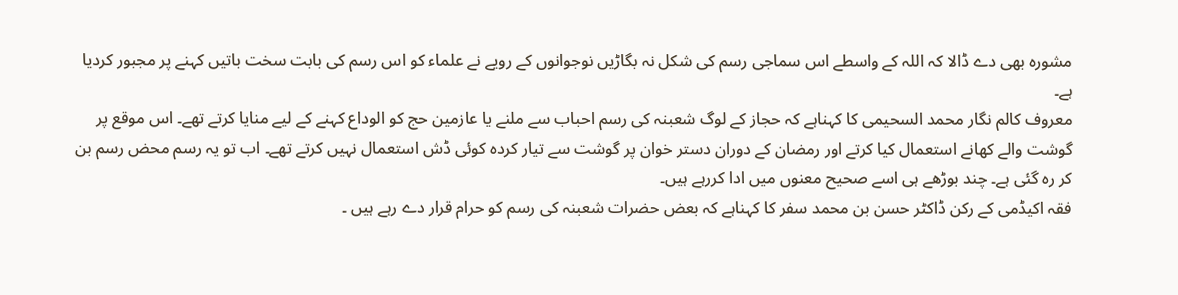مشورہ بھی دے ڈالا کہ اللہ کے واسطے اس سماجی رسم کی شکل نہ بگاڑیں نوجوانوں کے رویے نے علماء کو اس رسم کی بابت سخت باتیں کہنے پر مجبور کردیا ہے۔
معروف کالم نگار محمد السحیمی کا کہناہے کہ حجاز کے لوگ شعبنہ کی رسم احباب سے ملنے یا عازمین حج کو الوداع کہنے کے لیے منایا کرتے تھے۔ اس موقع پر گوشت والے کھانے استعمال کیا کرتے اور رمضان کے دوران دستر خوان پر گوشت سے تیار کردہ کوئی ڈش استعمال نہیں کرتے تھے۔ اب تو یہ رسم محض رسم بن کر رہ گئی ہے۔ چند بوڑھے ہی اسے صحیح معنوں میں ادا کررہے ہیں۔
فقہ اکیڈمی کے رکن ڈاکٹر حسن بن محمد سفر کا کہناہے کہ بعض حضرات شعبنہ کی رسم کو حرام قرار دے رہے ہیں ۔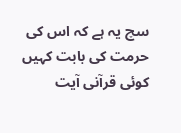سچ یہ ہے کہ اس کی حرمت کی بابت کہیں کوئی قرآنی آیت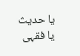یا حدیث یا فقہی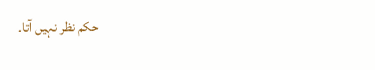حکم نظر نہیں آتا۔